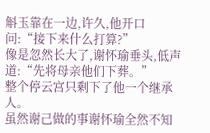斛玉靠在一边,许久,他开口问:“接下来什么打算?”
像是忽然长大了,谢怀瑜垂头,低声道:“先将母亲他们下葬。”
整个停云宫只剩下了他一个继承人。
虽然谢己做的事谢怀瑜全然不知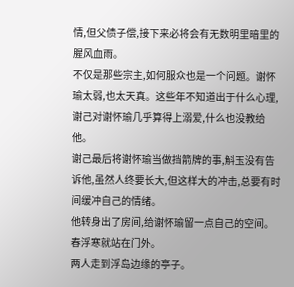情,但父债子偿,接下来必将会有无数明里暗里的腥风血雨。
不仅是那些宗主,如何服众也是一个问题。谢怀瑜太弱,也太天真。这些年不知道出于什么心理,谢己对谢怀瑜几乎算得上溺爱,什么也没教给他。
谢己最后将谢怀瑜当做挡箭牌的事,斛玉没有告诉他,虽然人终要长大,但这样大的冲击,总要有时间缓冲自己的情绪。
他转身出了房间,给谢怀瑜留一点自己的空间。
春浮寒就站在门外。
两人走到浮岛边缘的亭子。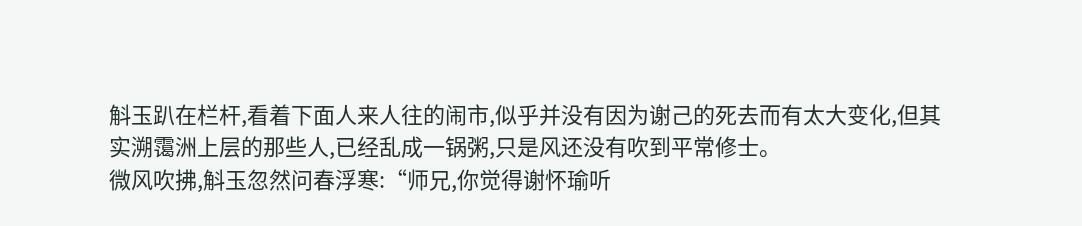斛玉趴在栏杆,看着下面人来人往的闹市,似乎并没有因为谢己的死去而有太大变化,但其实溯霭洲上层的那些人,已经乱成一锅粥,只是风还没有吹到平常修士。
微风吹拂,斛玉忽然问春浮寒:“师兄,你觉得谢怀瑜听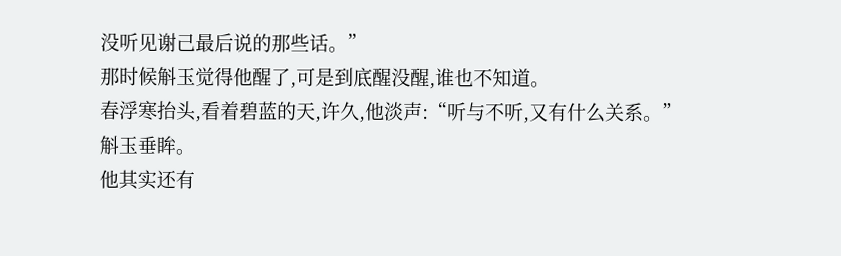没听见谢己最后说的那些话。”
那时候斛玉觉得他醒了,可是到底醒没醒,谁也不知道。
春浮寒抬头,看着碧蓝的天,许久,他淡声:“听与不听,又有什么关系。”
斛玉垂眸。
他其实还有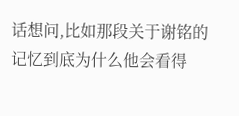话想问,比如那段关于谢铭的记忆到底为什么他会看得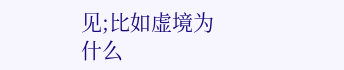见;比如虚境为什么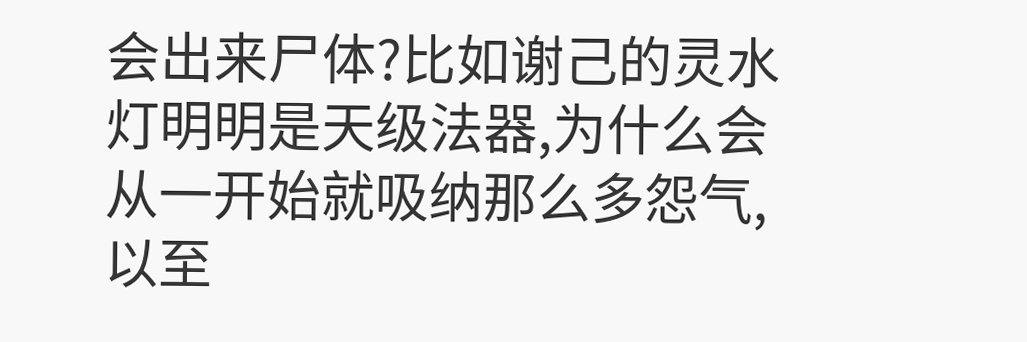会出来尸体?比如谢己的灵水灯明明是天级法器,为什么会从一开始就吸纳那么多怨气,以至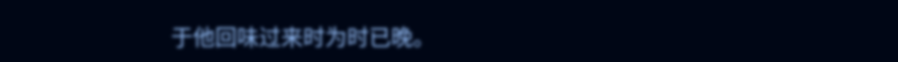于他回味过来时为时已晚。